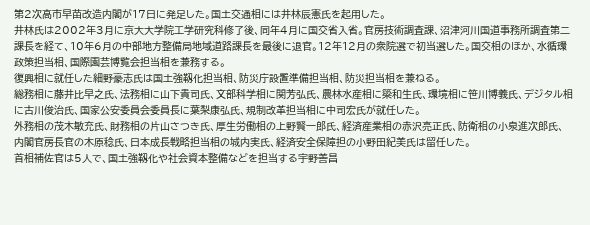第2次高市早苗改造内閣が17日に発足した。国土交通相には井林辰憲氏を起用した。
井林氏は2002年3月に京大大学院工学研究科修了後、同年4月に国交省入省。官房技術調査課、沼津河川国道事務所調査第二課長を経て、10年6月の中部地方整備局地域道路課長を最後に退官。12年12月の衆院選で初当選した。国交相のほか、水循環政策担当相、国際園芸博覧会担当相を兼務する。
復興相に就任した細野豪志氏は国土強靱化担当相、防災庁設置準備担当相、防災担当相を兼ねる。
総務相に藤井比早之氏、法務相に山下貴司氏、文部科学相に関芳弘氏、農林水産相に簗和生氏、環境相に笹川博義氏、デジタル相に古川俊治氏、国家公安委員会委員長に葉梨康弘氏、規制改革担当相に中司宏氏が就任した。
外務相の茂木敏充氏、財務相の片山さつき氏、厚生労働相の上野賢一郎氏、経済産業相の赤沢亮正氏、防衛相の小泉進次郎氏、内閣官房長官の木原稔氏、日本成長戦略担当相の城内実氏、経済安全保障担の小野田紀美氏は留任した。
首相補佐官は5人で、国土強靱化や社会資本整備などを担当する宇野善昌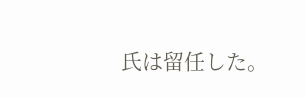氏は留任した。